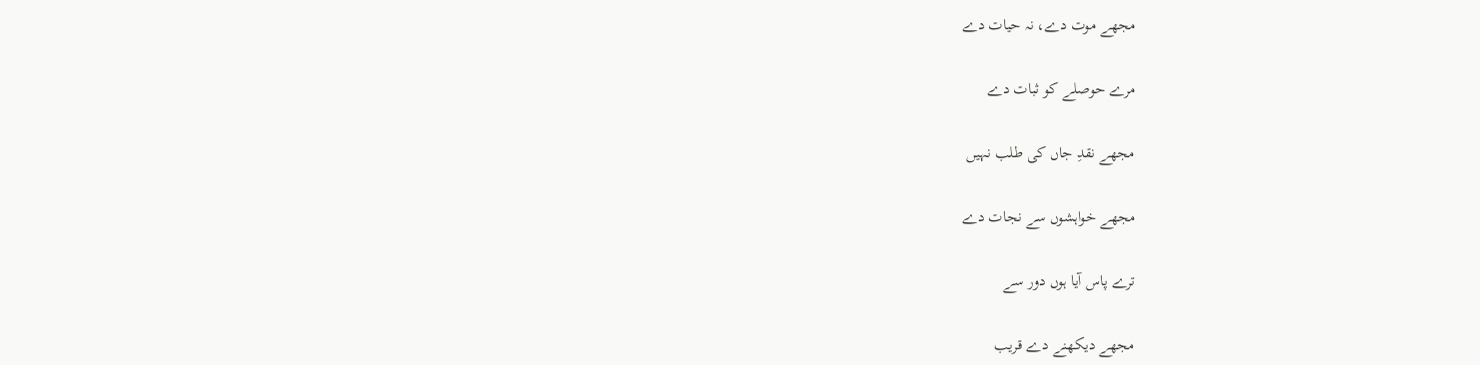مجھے موت دے، نہ حیات دے

مرے حوصلے کو ثبات دے

مجھے نقدِ جاں کی طلب نہیں

مجھے خواہشوں سے نجات دے

ترے پاس آیا ہوں دور سے

مجھے دیکھنے دے قریب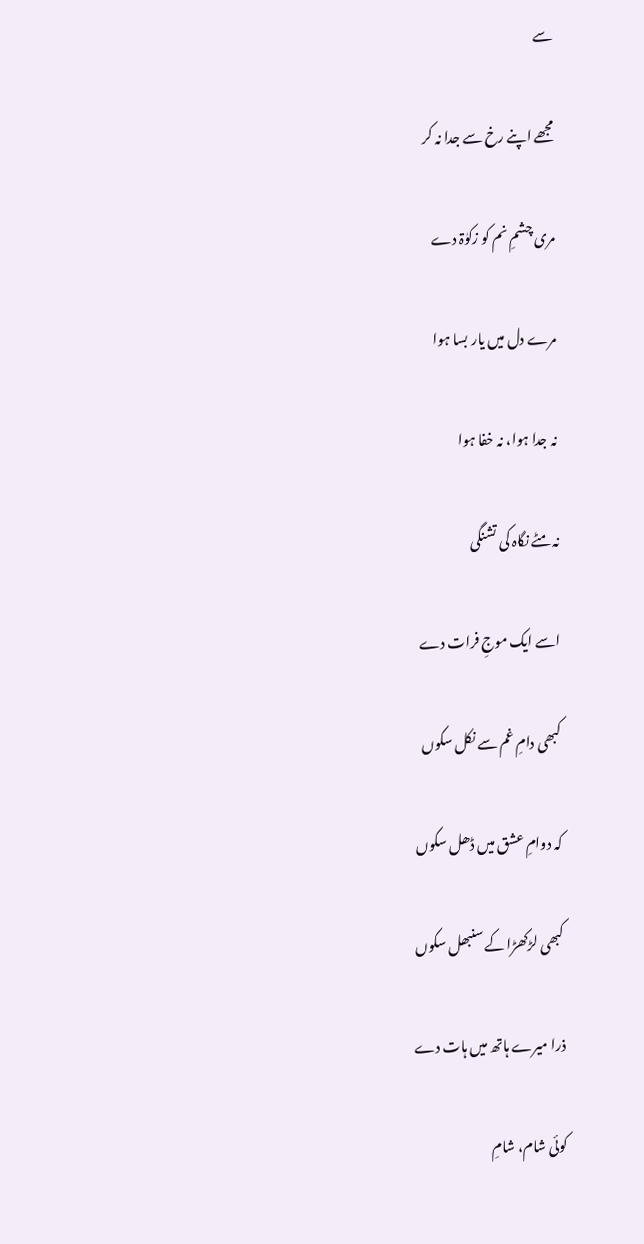سے

مجھے اپنے رخ سے جدا نہ کر

مری چشمِ نم کو زکوٰۃ دے

مرے دل میں یار بسا ہوا

نہ جدا ہوا، نہ خفا ہوا

نہ مٹے نگاہ کی تشنگی

اسے ایک موجِ فرات دے

کبھی دامِ غم سے نکل سکوں

کہ دوامِ عشق میں ڈھل سکوں

کبھی لڑکھڑا کے سنبھل سکوں

ذرا میرے ہاتھ میں ہات دے

کوئی شام، شامِ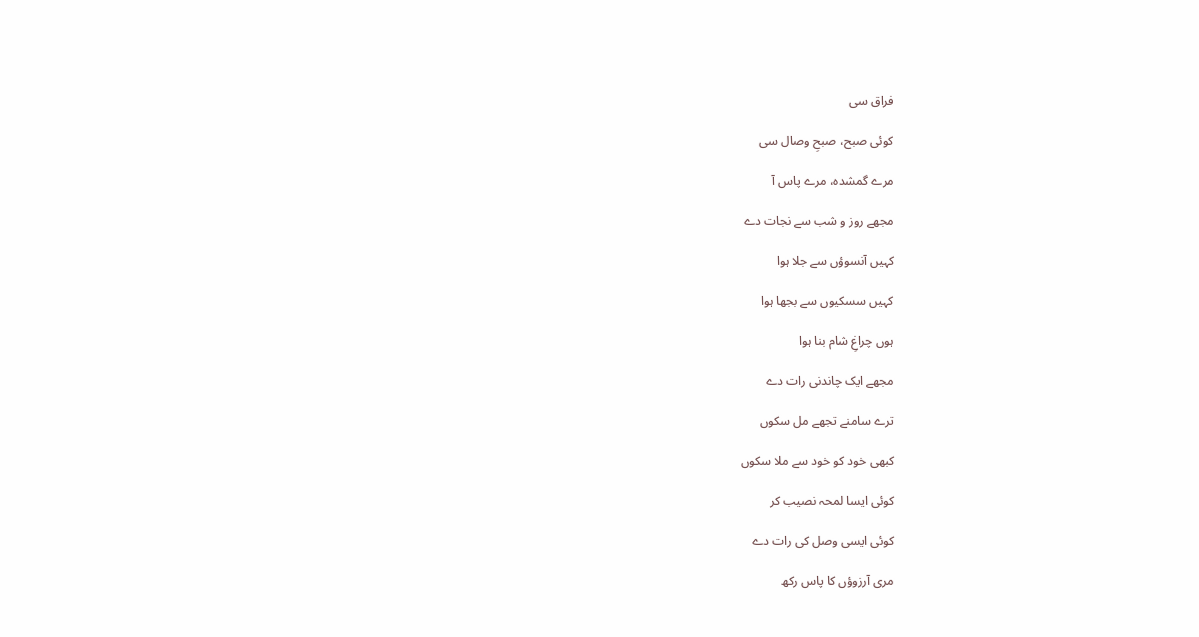فراق سی

کوئی صبح، صبحِ وصال سی

مرے گمشدہ، مرے پاس آ

مجھے روز و شب سے نجات دے

کہیں آنسوؤں سے جلا ہوا

کہیں سسکیوں سے بجھا ہوا

ہوں چراغِ شام بنا ہوا

مجھے ایک چاندنی رات دے

ترے سامنے تجھے مل سکوں

کبھی خود کو خود سے ملا سکوں

کوئی ایسا لمحہ نصیب کر

کوئی ایسی وصل کی رات دے

مری آرزوؤں کا پاس رکھ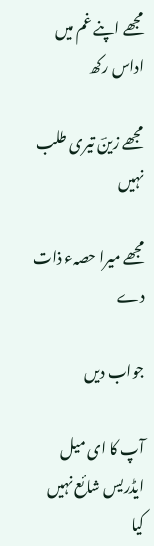مجھے اپنے غم میں اداس رکھ

مجھے زینؔ تیری طلب نہیں

مجھے میرا حصہء ذات دے

جواب دیں

آپ کا ای میل ایڈریس شائع نہیں کیا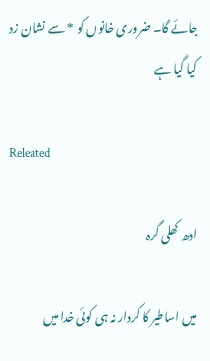جائے گا۔ ضروری خانوں کو * سے نشان زد کیا گیا ہے

Releated

ادھ کھلی گرہ

میں اساطیر کا کردار نہ ہی کوئی خدا میں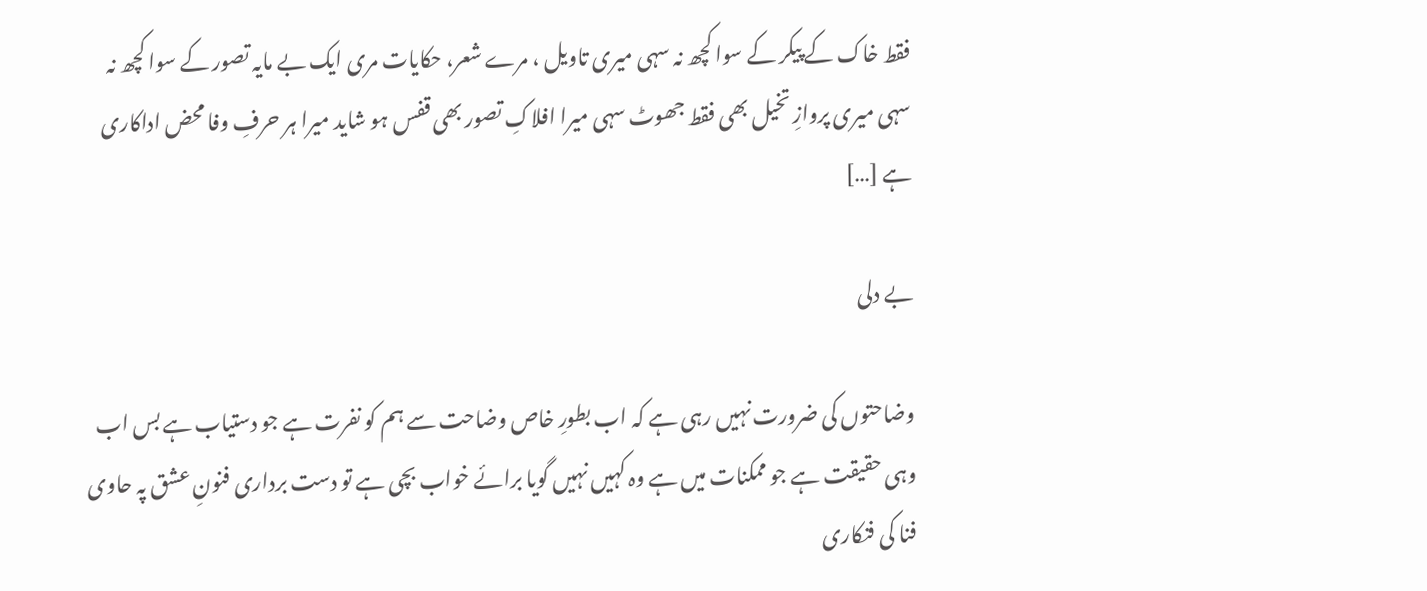فقط خاک کے پیکر کے سوا کچھ نہ سہی میری تاویل ، مرے شعر، حکایات مری ایک بے مایہ تصور کے سوا کچھ نہ سہی میری پروازِ تخیل بھی فقط جھوٹ سہی میرا افلاکِ تصور بھی قفس ہو شاید میرا ہر حرفِ وفا محض اداکاری ہے […]

بے دلی

وضاحتوں کی ضرورت نہیں رہی ہے کہ اب بطورِ خاص وضاحت سے ہم کو نفرت ہے جو دستیاب ہے بس اب وہی حقیقت ہے جو ممکنات میں ہے وہ کہیں نہیں گویا برائے خواب بچی ہے تو دست برداری فنونِ عشق پہ حاوی فنا کی فنکاری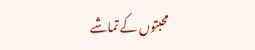محبتوں کے تماشے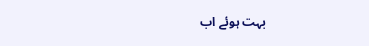بہت ہوئے اب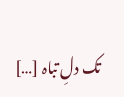تک دلِ تباہ […]